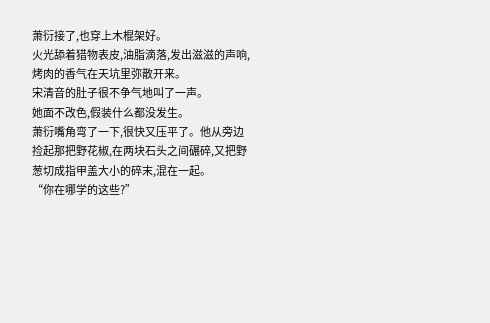萧衍接了,也穿上木棍架好。
火光舔着猎物表皮,油脂滴落,发出滋滋的声响,烤肉的香气在天坑里弥散开来。
宋清音的肚子很不争气地叫了一声。
她面不改色,假装什么都没发生。
萧衍嘴角弯了一下,很快又压平了。他从旁边捡起那把野花椒,在两块石头之间碾碎,又把野葱切成指甲盖大小的碎末,混在一起。
“你在哪学的这些?”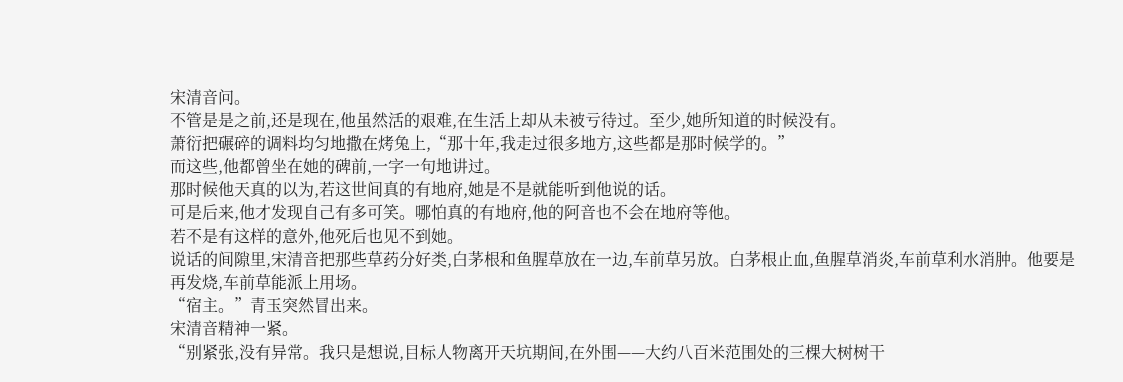宋清音问。
不管是是之前,还是现在,他虽然活的艰难,在生活上却从未被亏待过。至少,她所知道的时候没有。
萧衍把碾碎的调料均匀地撒在烤兔上,“那十年,我走过很多地方,这些都是那时候学的。”
而这些,他都曾坐在她的碑前,一字一句地讲过。
那时候他天真的以为,若这世间真的有地府,她是不是就能听到他说的话。
可是后来,他才发现自己有多可笑。哪怕真的有地府,他的阿音也不会在地府等他。
若不是有这样的意外,他死后也见不到她。
说话的间隙里,宋清音把那些草药分好类,白茅根和鱼腥草放在一边,车前草另放。白茅根止血,鱼腥草消炎,车前草利水消肿。他要是再发烧,车前草能派上用场。
“宿主。”青玉突然冒出来。
宋清音精神一紧。
“别紧张,没有异常。我只是想说,目标人物离开天坑期间,在外围——大约八百米范围处的三棵大树树干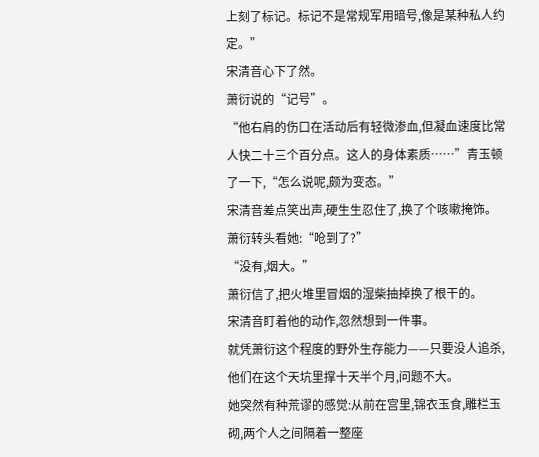上刻了标记。标记不是常规军用暗号,像是某种私人约定。”
宋清音心下了然。
萧衍说的“记号”。
“他右肩的伤口在活动后有轻微渗血,但凝血速度比常人快二十三个百分点。这人的身体素质……”青玉顿了一下,“怎么说呢,颇为变态。”
宋清音差点笑出声,硬生生忍住了,换了个咳嗽掩饰。
萧衍转头看她:“呛到了?”
“没有,烟大。”
萧衍信了,把火堆里冒烟的湿柴抽掉换了根干的。
宋清音盯着他的动作,忽然想到一件事。
就凭萧衍这个程度的野外生存能力——只要没人追杀,他们在这个天坑里撑十天半个月,问题不大。
她突然有种荒谬的感觉:从前在宫里,锦衣玉食,雕栏玉砌,两个人之间隔着一整座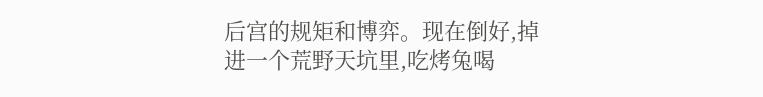后宫的规矩和博弈。现在倒好,掉进一个荒野天坑里,吃烤兔喝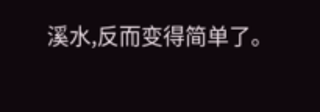溪水,反而变得简单了。